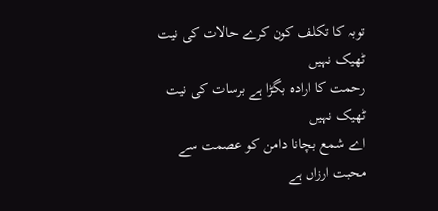توبہ کا تکلف کون کرے حالات کی نیت ٹھیک نہیں
رحمت کا ارادہ بگڑا ہے برسات کی نیت ٹھیک نہیں
اے شمع بچانا دامن کو عصمت سے محبت ارزاں ہے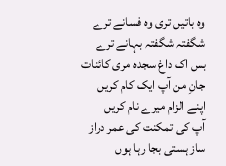وہ باتیں تری وہ فسانے ترے
شگفتہ شگفتہ بہانے ترے
بس اک داغ سجدہ مری کائنات
جانِ من آپ ایک کام کریں
اپنے الزام میرے نام کریں
آپ کی تمکنت کی عمر دراز
ساز ہستی بجا رہا ہوں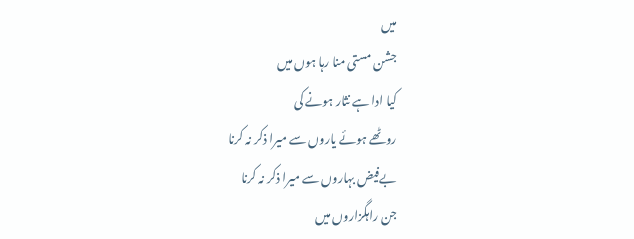میں
جشن مستی منا رہا ہوں میں
کیا ادا ہے نثار ہونے کی
روٹھے ہوئے یاروں سے میرا ذکر نہ کرنا
بےفیض بہاروں سے میرا ذکر نہ کرنا
جن راہگزاروں میں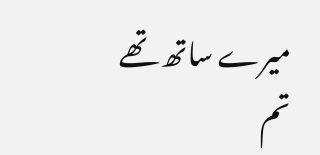میرے ساتھ تھے تم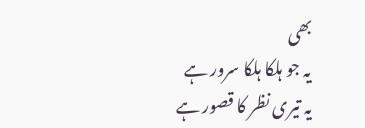بھی
یہ جو ہلکا ہلکا سرور ہے
یہ تیری نظر کا قصور ہے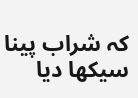کہ شراب پینا سیکھا دیا